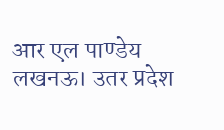आर एल पाण्डेय
लखनऊ। उतर प्रदेश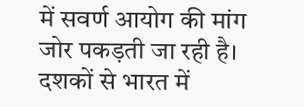में सवर्ण आयोग की मांग जोर पकड़ती जा रही है। दशकों से भारत में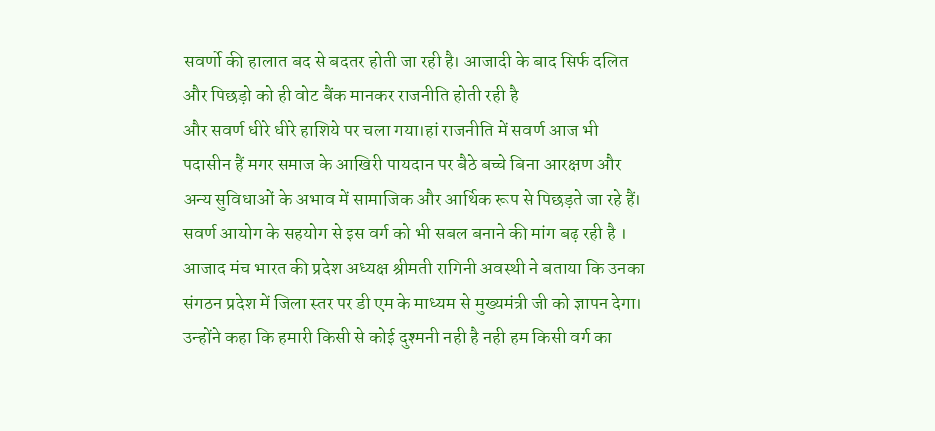सवर्णो की हालात बद से बदतर होती जा रही है। आजादी के बाद सिर्फ दलित और पिछड़ो को ही वोट बैंक मानकर राजनीति होती रही है
और सवर्ण धीरे धीरे हाशिये पर चला गया।हां राजनीति में सवर्ण आज भी पदासीन हैं मगर समाज के आखिरी पायदान पर बैठे बच्चे बिना आरक्षण और अन्य सुविधाओं के अभाव में सामाजिक और आर्थिक रूप से पिछड़ते जा रहे हैं। सवर्ण आयोग के सहयोग से इस वर्ग को भी सबल बनाने की मांग बढ़ रही है ।
आजाद मंच भारत की प्रदेश अध्यक्ष श्रीमती रागिनी अवस्थी ने बताया कि उनका संगठन प्रदेश में जिला स्तर पर डी एम के माध्यम से मुख्यमंत्री जी को ज्ञापन देगा।
उन्होंने कहा कि हमारी किसी से कोई दुश्मनी नही है नही हम किसी वर्ग का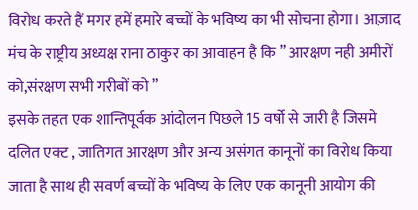विरोध करते हैं मगर हमें हमारे बच्चों के भविष्य का भी सोचना होगा। आज़ाद मंच के राष्ट्रीय अध्यक्ष राना ठाकुर का आवाहन है कि ” आरक्षण नही अमीरों को,संरक्षण सभी गरीबों को ”
इसके तहत एक शान्तिपूर्वक आंदोलन पिछले 15 वर्षो से जारी है जिसमे दलित एक्ट , जातिगत आरक्षण और अन्य असंगत कानूनों का विरोध किया जाता है साथ ही सवर्ण बच्चों के भविष्य के लिए एक कानूनी आयोग की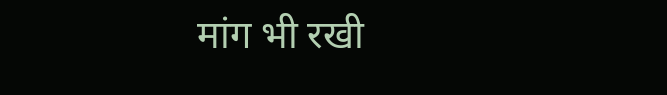मांग भी रखी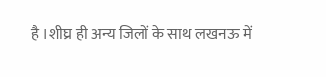है ।शीघ्र ही अन्य जिलों के साथ लखनऊ में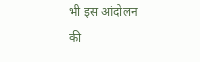भी इस आंदोलन की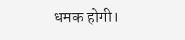धमक होगी।